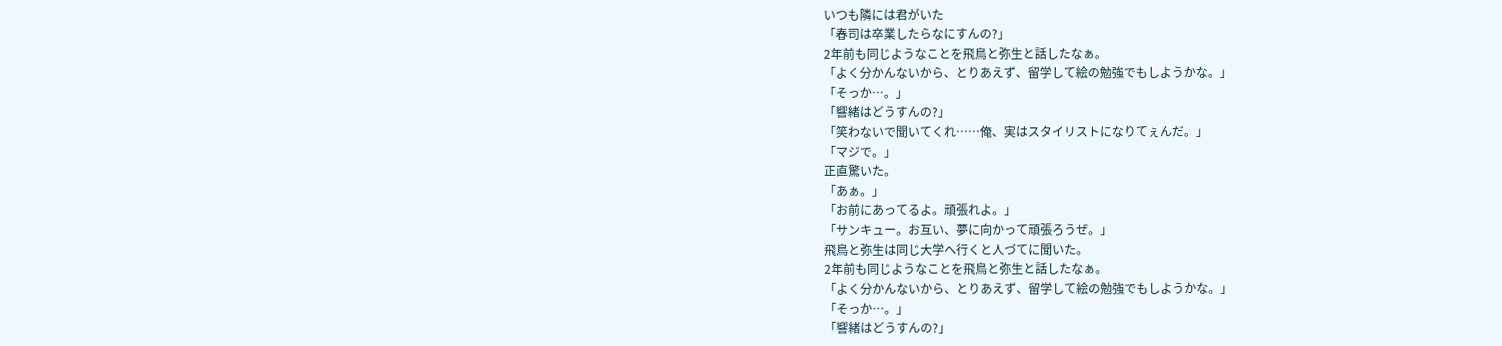いつも隣には君がいた
「春司は卒業したらなにすんの?」
2年前も同じようなことを飛鳥と弥生と話したなぁ。
「よく分かんないから、とりあえず、留学して絵の勉強でもしようかな。」
「そっか…。」
「響緒はどうすんの?」
「笑わないで聞いてくれ……俺、実はスタイリストになりてぇんだ。」
「マジで。」
正直驚いた。
「あぁ。」
「お前にあってるよ。頑張れよ。」
「サンキュー。お互い、夢に向かって頑張ろうぜ。」
飛鳥と弥生は同じ大学へ行くと人づてに聞いた。
2年前も同じようなことを飛鳥と弥生と話したなぁ。
「よく分かんないから、とりあえず、留学して絵の勉強でもしようかな。」
「そっか…。」
「響緒はどうすんの?」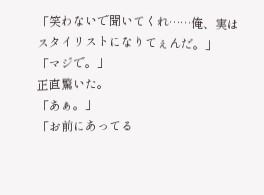「笑わないで聞いてくれ……俺、実はスタイリストになりてぇんだ。」
「マジで。」
正直驚いた。
「あぁ。」
「お前にあってる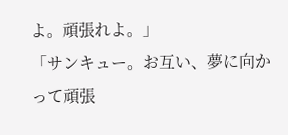よ。頑張れよ。」
「サンキュー。お互い、夢に向かって頑張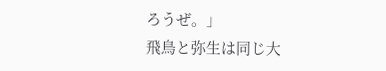ろうぜ。」
飛鳥と弥生は同じ大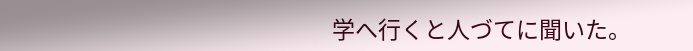学へ行くと人づてに聞いた。